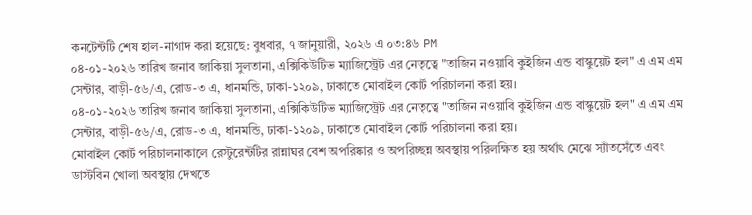কনটেন্টটি শেষ হাল-নাগাদ করা হয়েছে: বুধবার, ৭ জানুয়ারী, ২০২৬ এ ০৩:৪৬ PM
০৪-০১-২০২৬ তারিখ জনাব জাকিয়া সুলতানা, এক্সিকিউটিভ ম্যাজিস্ট্রেট এর নেতৃত্বে "তাজিন নওয়াবি কুইজিন এন্ড বাস্কুয়েট হল" এ এম এম সেন্টার, বাড়ী-৫৬/এ, রোড-৩ এ, ধানমন্ডি, ঢাকা-১২০৯, ঢাকাতে মোবাইল কোর্ট পরিচালনা করা হয়।
০৪-০১-২০২৬ তারিখ জনাব জাকিয়া সুলতানা, এক্সিকিউটিভ ম্যাজিস্ট্রেট এর নেতৃত্বে "তাজিন নওয়াবি কুইজিন এন্ড বাস্কুয়েট হল" এ এম এম সেন্টার, বাড়ী-৫৬/এ, রোড-৩ এ, ধানমন্ডি, ঢাকা-১২০৯, ঢাকাতে মোবাইল কোর্ট পরিচালনা করা হয়।
মোবাইল কোর্ট পরিচালনাকালে রেস্টুরেন্টটির রান্নাঘর বেশ অপরিষ্কার ও অপরিচ্ছন্ন অবস্থায় পরিলক্ষিত হয় অর্থাৎ মেঝে স্যাঁতসেঁতে এবং ডাস্টবিন খোলা অবস্থায় দেখতে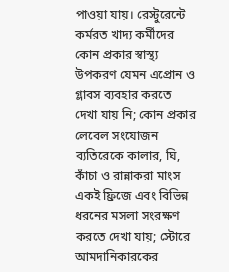পাওয়া যায়। রেস্টুরেন্টে কর্মরত খাদ্য কর্মীদের কোন প্রকার স্বাস্থ্য উপকরণ যেমন এপ্রোন ও গ্লাবস ব্যবহার করতে দেখা যায় নি; কোন প্রকার লেবেল সংযোজন ব্যতিরেকে কালার, ঘি, কাঁচা ও রান্নাকরা মাংস একই ফ্রিজে এবং বিভিন্ন ধরনের মসলা সংরক্ষণ করতে দেখা যায়; স্টোরে আমদানিকারকের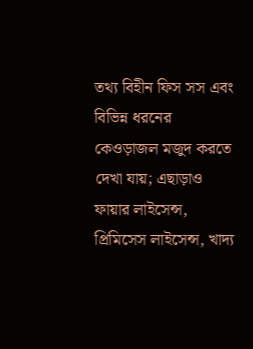তথ্য বিহীন ফিস সস এবং বিভিন্ন ধরনের কেওড়াজল মজুদ করতে দেখা যায়; এছাড়াও ফায়ার লাইসেন্স, প্রিমিসেস লাইসেন্স, খাদ্য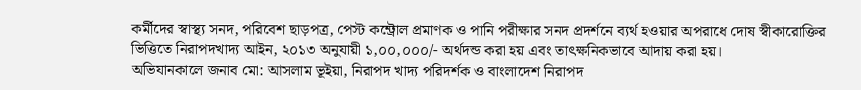কর্মীদের স্বাস্থ্য সনদ, পরিবেশ ছাড়পত্র, পেস্ট কন্ট্রোল প্রমাণক ও পানি পরীক্ষার সনদ প্রদর্শনে ব্যর্থ হওয়ার অপরাধে দোষ স্বীকারোক্তির ভিত্তিতে নিরাপদখাদ্য আইন, ২০১৩ অনুযায়ী ১,০০,০০০/- অর্থদন্ড করা হয় এবং তাৎক্ষনিকভাবে আদায় করা হয়।
অভিযানকালে জনাব মো: আসলাম ভূইয়া, নিরাপদ খাদ্য পরিদর্শক ও বাংলাদেশ নিরাপদ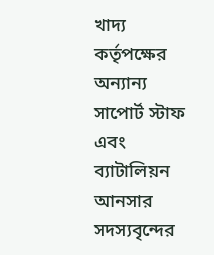খাদ্য কর্তৃপক্ষের অন্যান্য সাপোর্ট স্টাফ এবং ব্যাটালিয়ন আনসার সদস্যবৃন্দের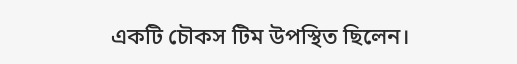একটি চৌকস টিম উপস্থিত ছিলেন।